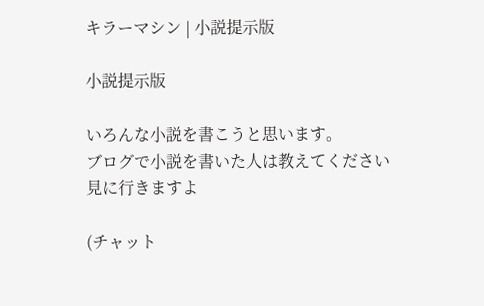キラーマシン | 小説提示版

小説提示版

いろんな小説を書こうと思います。
ブログで小説を書いた人は教えてください
見に行きますよ

(チャット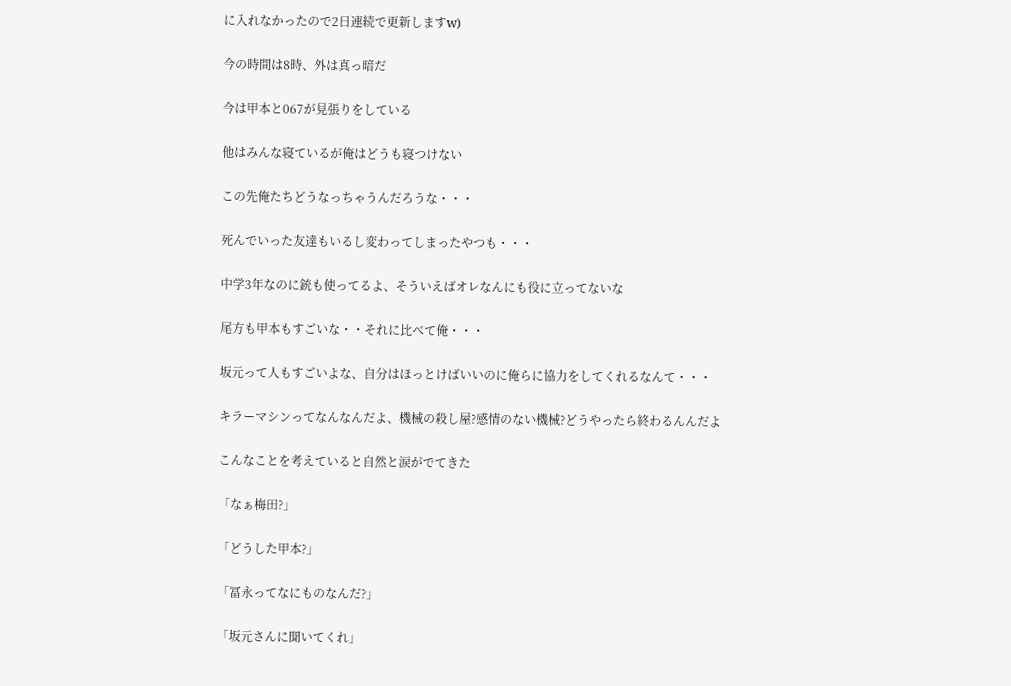に入れなかったので2日連続で更新しますw)

今の時間は8時、外は真っ暗だ

今は甲本と067が見張りをしている

他はみんな寝ているが俺はどうも寝つけない

この先俺たちどうなっちゃうんだろうな・・・

死んでいった友達もいるし変わってしまったやつも・・・

中学3年なのに銃も使ってるよ、そういえばオレなんにも役に立ってないな

尾方も甲本もすごいな・・それに比べて俺・・・

坂元って人もすごいよな、自分はほっとけばいいのに俺らに協力をしてくれるなんて・・・

キラーマシンってなんなんだよ、機械の殺し屋?感情のない機械?どうやったら終わるんんだよ

こんなことを考えていると自然と涙がでてきた

「なぁ梅田?」

「どうした甲本?」

「冨永ってなにものなんだ?」

「坂元さんに聞いてくれ」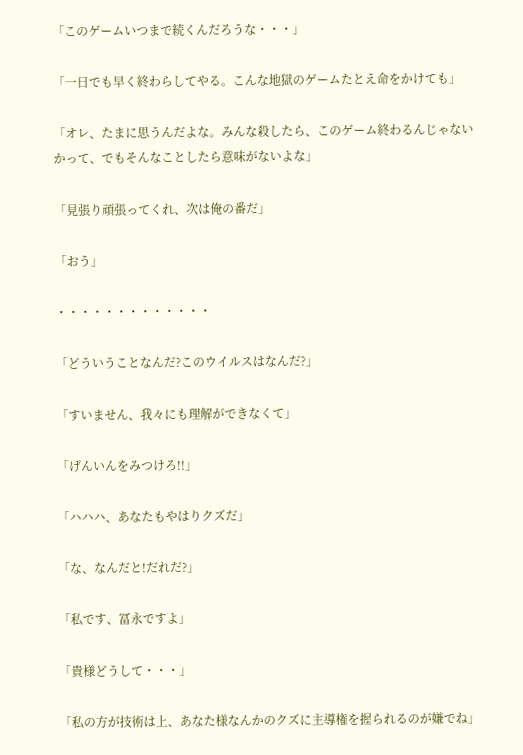「このゲームいつまで続くんだろうな・・・」

「一日でも早く終わらしてやる。こんな地獄のゲームたとえ命をかけても」

「オレ、たまに思うんだよな。みんな殺したら、このゲーム終わるんじゃないかって、でもそんなことしたら意味がないよな」

「見張り頑張ってくれ、次は俺の番だ」

「おう」

・・・・・・・・・・・・・

「どういうことなんだ?このウイルスはなんだ?」

「すいません、我々にも理解ができなくて」

「げんいんをみつけろ!!」

「ハハハ、あなたもやはりクズだ」

「な、なんだと!だれだ?」

「私です、冨永ですよ」

「貴様どうして・・・」

「私の方が技術は上、あなた様なんかのクズに主導権を握られるのが嫌でね」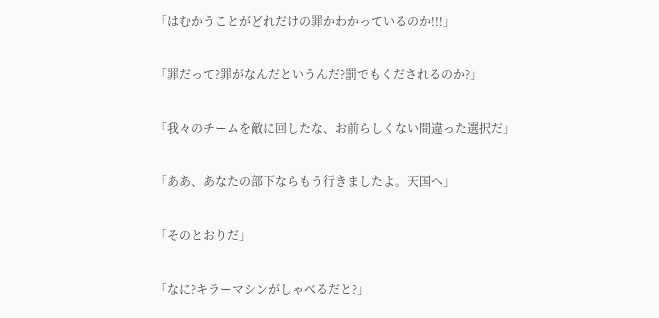「はむかうことがどれだけの罪かわかっているのか!!!」

「罪だって?罪がなんだというんだ?罰でもくだされるのか?」

「我々のチームを敵に回したな、お前らしくない間違った選択だ」

「ああ、あなたの部下ならもう行きましたよ。天国へ」

「そのとおりだ」

「なに?キラーマシンがしゃべるだと?」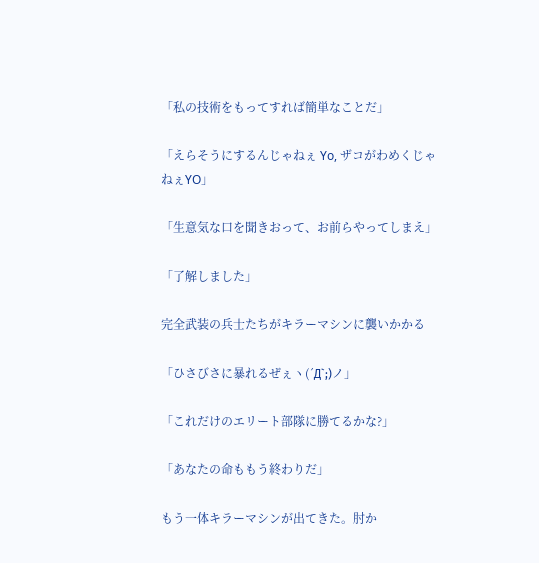「私の技術をもってすれば簡単なことだ」

「えらそうにするんじゃねぇ Yo, ザコがわめくじゃねぇYO」

「生意気な口を聞きおって、お前らやってしまえ」

「了解しました」

完全武装の兵士たちがキラーマシンに襲いかかる

「ひさびさに暴れるぜぇヽ(´Д`;)ノ」

「これだけのエリート部隊に勝てるかな?」

「あなたの命ももう終わりだ」

もう一体キラーマシンが出てきた。肘か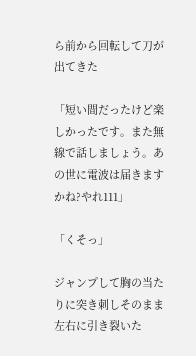ら前から回転して刀が出てきた

「短い間だったけど楽しかったです。また無線で話しましょう。あの世に電波は届きますかね?やれ111」

「くそっ」

ジャンプして胸の当たりに突き刺しそのまま左右に引き裂いた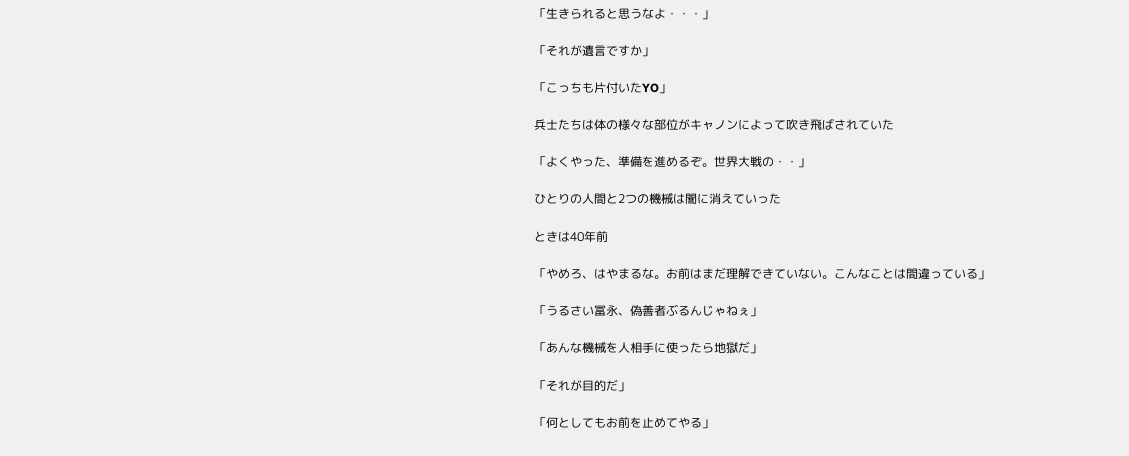「生きられると思うなよ・・・」

「それが遺言ですか」

「こっちも片付いたYO」

兵士たちは体の様々な部位がキャノンによって吹き飛ばされていた

「よくやった、準備を進めるぞ。世界大戦の・・」

ひとりの人間と2つの機械は闇に消えていった

ときは40年前

「やめろ、はやまるな。お前はまだ理解できていない。こんなことは間違っている」

「うるさい冨永、偽善者ぶるんじゃねぇ」

「あんな機械を人相手に使ったら地獄だ」

「それが目的だ」

「何としてもお前を止めてやる」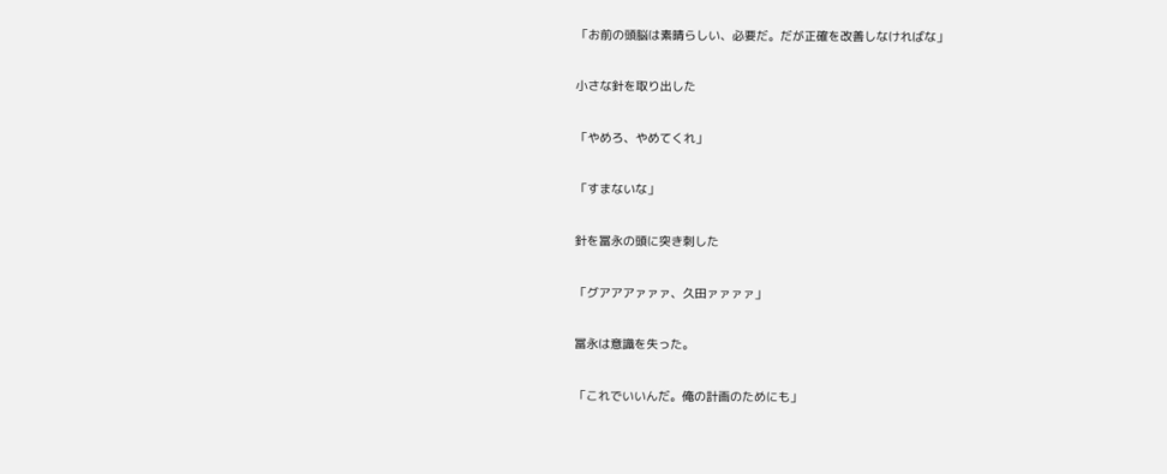「お前の頭脳は素晴らしい、必要だ。だが正確を改善しなければな」

小さな針を取り出した

「やめろ、やめてくれ」

「すまないな」

針を冨永の頭に突き刺した

「グアアアァァァ、久田ァァァァ」

冨永は意識を失った。

「これでいいんだ。俺の計画のためにも」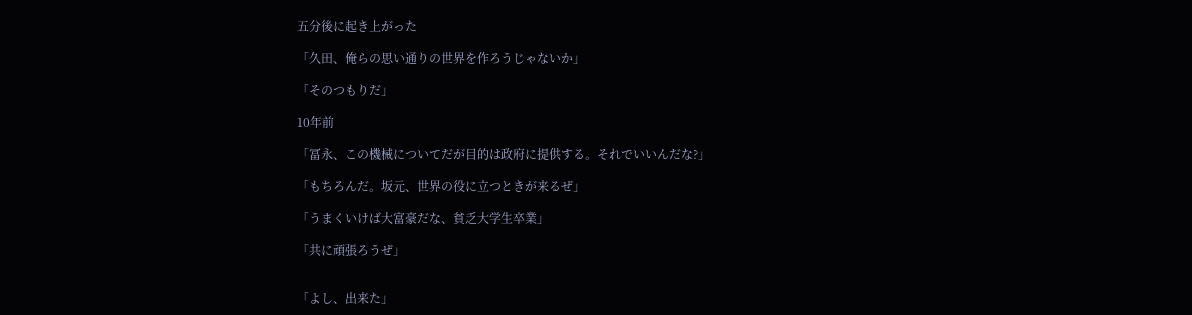五分後に起き上がった

「久田、俺らの思い通りの世界を作ろうじゃないか」

「そのつもりだ」

10年前

「冨永、この機械についてだが目的は政府に提供する。それでいいんだな?」

「もちろんだ。坂元、世界の役に立つときが来るぜ」

「うまくいけば大富豪だな、貧乏大学生卒業」

「共に頑張ろうぜ」


「よし、出来た」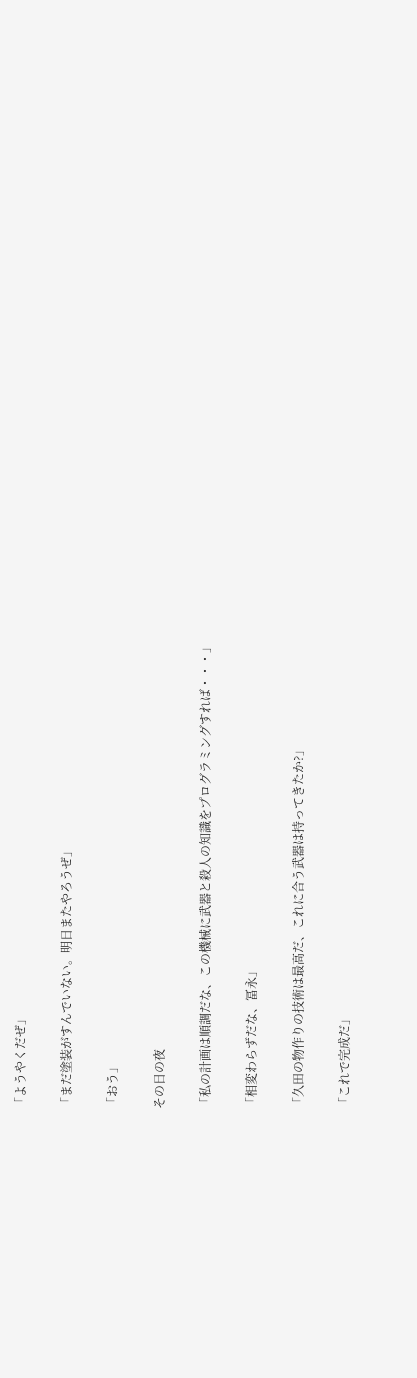「ようやくだぜ」

「まだ塗装がすんでいない。明日またやろうぜ」

「おう」

その日の夜

「私の計画は順調だな、この機械に武器と殺人の知識をプログラミングすれば・・・」

「相変わらずだな、冨永」

「久田の物作りの技術は最高だ、これに合う武器は持ってきたか?」

「これで完成だ」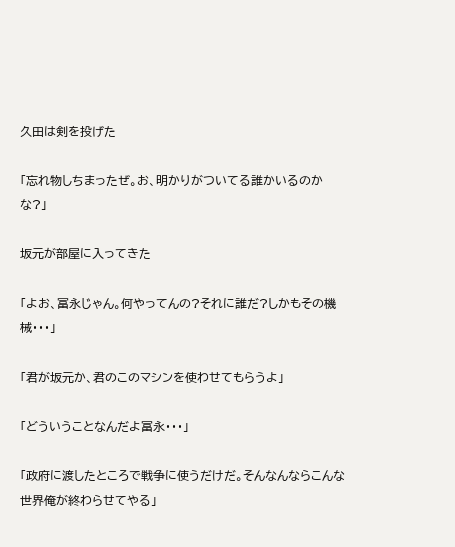久田は剣を投げた

「忘れ物しちまったぜ。お、明かりがついてる誰かいるのかな?」

坂元が部屋に入ってきた

「よお、冨永じゃん。何やってんの?それに誰だ?しかもその機械・・・」

「君が坂元か、君のこのマシンを使わせてもらうよ」

「どういうことなんだよ冨永・・・」

「政府に渡したところで戦争に使うだけだ。そんなんならこんな世界俺が終わらせてやる」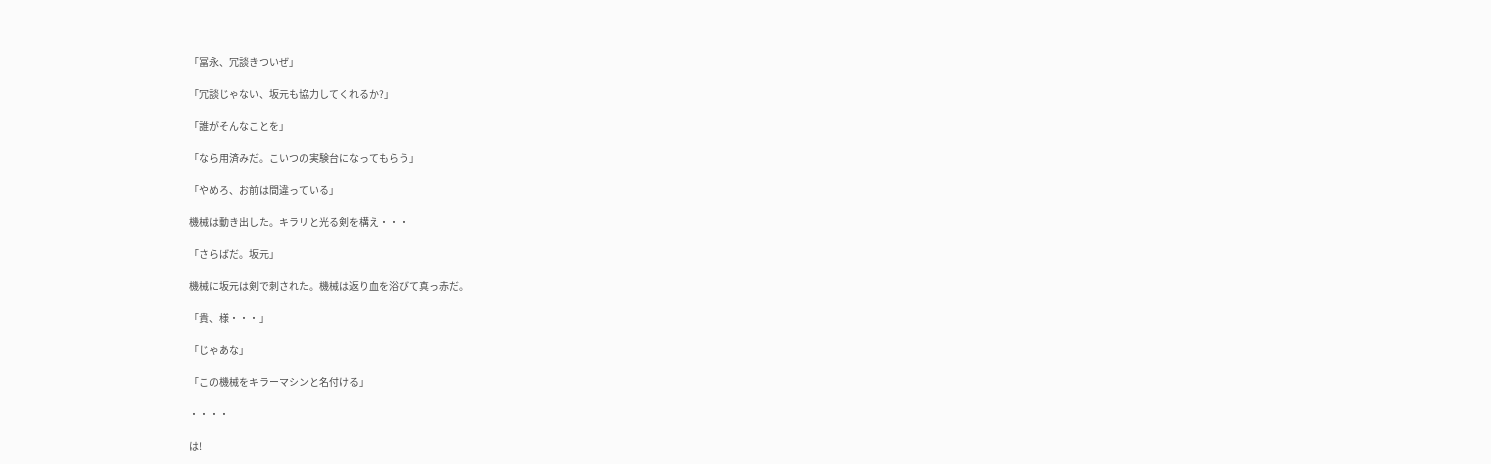「冨永、冗談きついぜ」

「冗談じゃない、坂元も協力してくれるか?」

「誰がそんなことを」

「なら用済みだ。こいつの実験台になってもらう」

「やめろ、お前は間違っている」

機械は動き出した。キラリと光る剣を構え・・・

「さらばだ。坂元」

機械に坂元は剣で刺された。機械は返り血を浴びて真っ赤だ。

「貴、様・・・」

「じゃあな」

「この機械をキラーマシンと名付ける」

・・・・

は!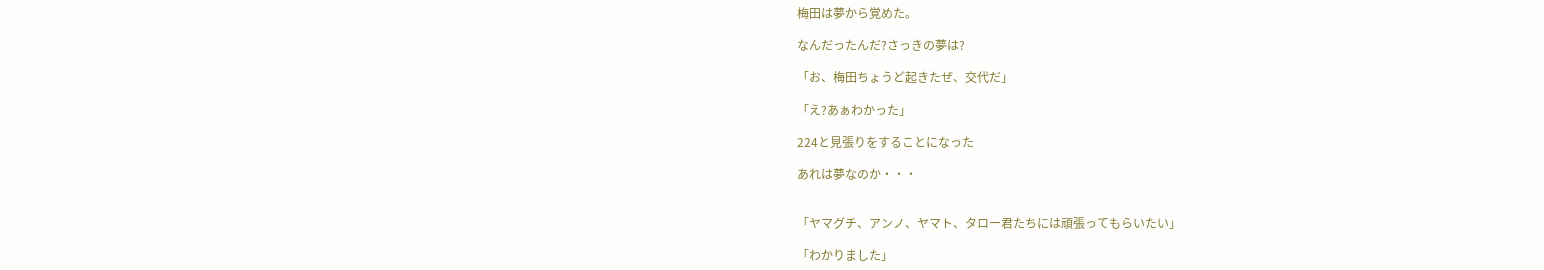梅田は夢から覚めた。

なんだったんだ?さっきの夢は?

「お、梅田ちょうど起きたぜ、交代だ」

「え?あぁわかった」

224と見張りをすることになった

あれは夢なのか・・・


「ヤマグチ、アンノ、ヤマト、タロー君たちには頑張ってもらいたい」

「わかりました」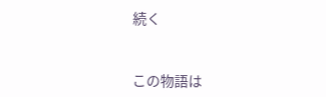続く


この物語は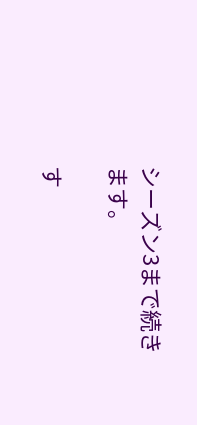シーズン3まで続きます。

す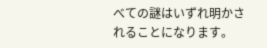べての謎はいずれ明かされることになります。